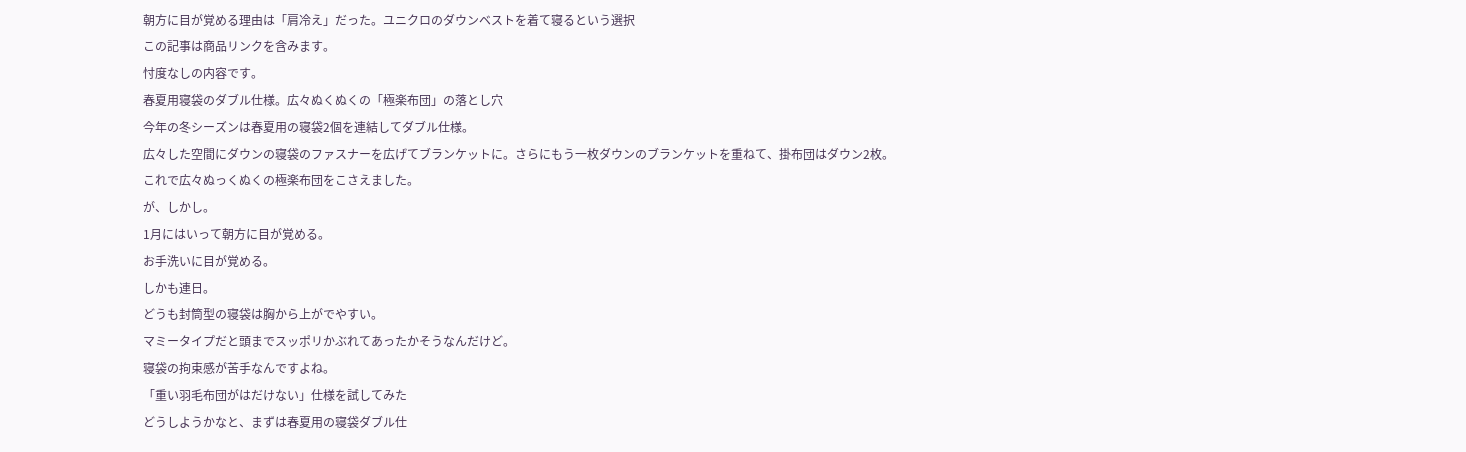朝方に目が覚める理由は「肩冷え」だった。ユニクロのダウンベストを着て寝るという選択
この記事は商品リンクを含みます。
忖度なしの内容です。
春夏用寝袋のダブル仕様。広々ぬくぬくの「極楽布団」の落とし穴
今年の冬シーズンは春夏用の寝袋2個を連結してダブル仕様。
広々した空間にダウンの寝袋のファスナーを広げてブランケットに。さらにもう一枚ダウンのブランケットを重ねて、掛布団はダウン2枚。
これで広々ぬっくぬくの極楽布団をこさえました。
が、しかし。
1月にはいって朝方に目が覚める。
お手洗いに目が覚める。
しかも連日。
どうも封筒型の寝袋は胸から上がでやすい。
マミータイプだと頭までスッポリかぶれてあったかそうなんだけど。
寝袋の拘束感が苦手なんですよね。
「重い羽毛布団がはだけない」仕様を試してみた
どうしようかなと、まずは春夏用の寝袋ダブル仕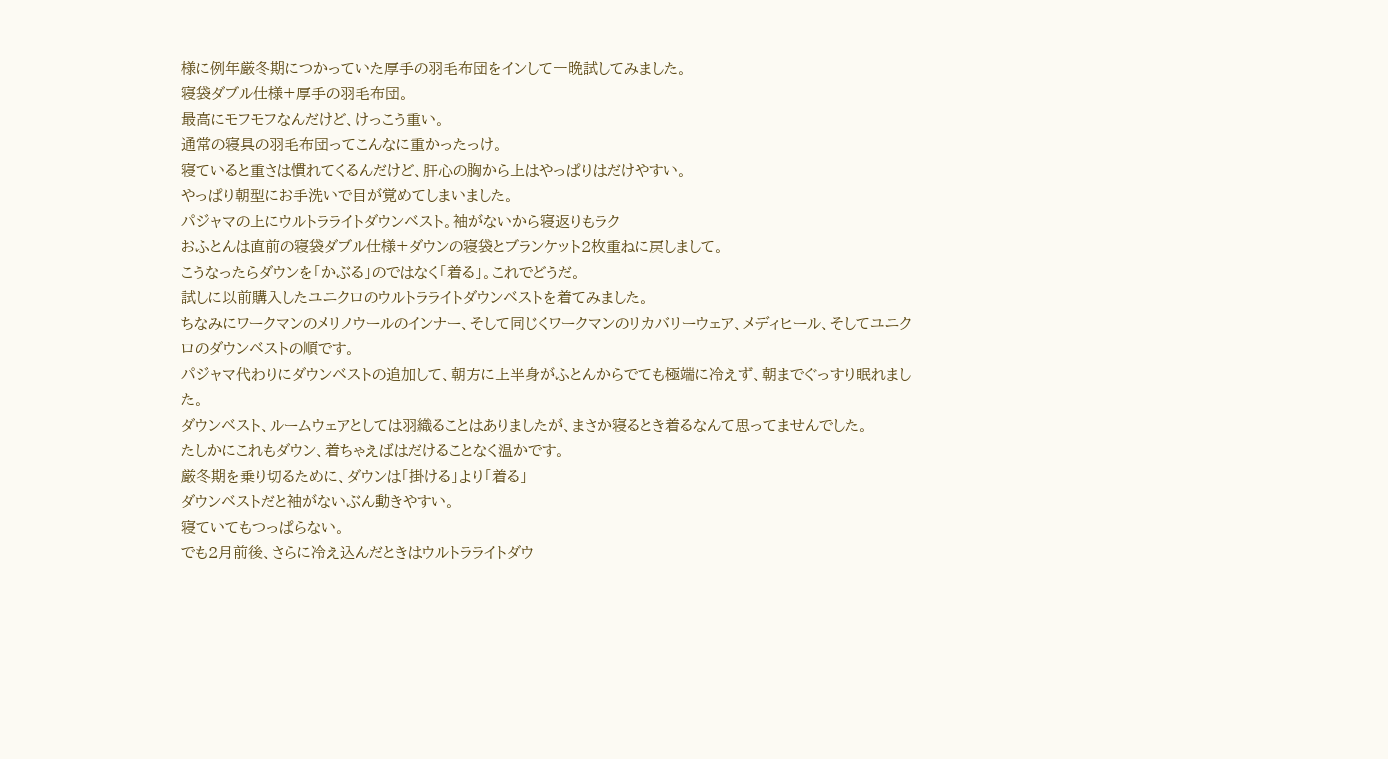様に例年厳冬期につかっていた厚手の羽毛布団をインして一晩試してみました。
寝袋ダブル仕様+厚手の羽毛布団。
最高にモフモフなんだけど、けっこう重い。
通常の寝具の羽毛布団ってこんなに重かったっけ。
寝ていると重さは慣れてくるんだけど、肝心の胸から上はやっぱりはだけやすい。
やっぱり朝型にお手洗いで目が覚めてしまいました。
パジャマの上にウルトラライトダウンベスト。袖がないから寝返りもラク
おふとんは直前の寝袋ダブル仕様+ダウンの寝袋とブランケット2枚重ねに戻しまして。
こうなったらダウンを「かぶる」のではなく「着る」。これでどうだ。
試しに以前購入したユニクロのウルトラライトダウンベストを着てみました。
ちなみにワークマンのメリノウールのインナー、そして同じくワークマンのリカバリーウェア、メディヒール、そしてユニクロのダウンベストの順です。
パジャマ代わりにダウンベストの追加して、朝方に上半身がふとんからでても極端に冷えず、朝までぐっすり眠れました。
ダウンベスト、ルームウェアとしては羽織ることはありましたが、まさか寝るとき着るなんて思ってませんでした。
たしかにこれもダウン、着ちゃえばはだけることなく温かです。
厳冬期を乗り切るために、ダウンは「掛ける」より「着る」
ダウンベストだと袖がないぶん動きやすい。
寝ていてもつっぱらない。
でも2月前後、さらに冷え込んだときはウルトラライトダウ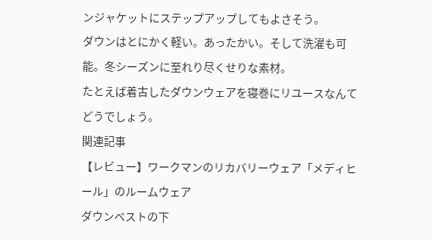ンジャケットにステップアップしてもよさそう。
ダウンはとにかく軽い。あったかい。そして洗濯も可能。冬シーズンに至れり尽くせりな素材。
たとえば着古したダウンウェアを寝巻にリユースなんてどうでしょう。
関連記事
【レビュー】ワークマンのリカバリーウェア「メディヒール」のルームウェア
ダウンベストの下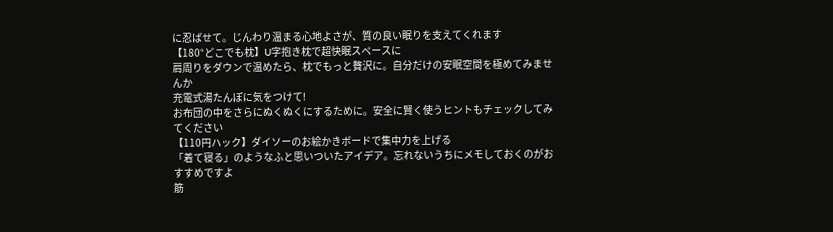に忍ばせて。じんわり温まる心地よさが、質の良い眠りを支えてくれます
【180°どこでも枕】U字抱き枕で超快眠スペースに
肩周りをダウンで温めたら、枕でもっと贅沢に。自分だけの安眠空間を極めてみませんか
充電式湯たんぽに気をつけて!
お布団の中をさらにぬくぬくにするために。安全に賢く使うヒントもチェックしてみてください
【110円ハック】ダイソーのお絵かきボードで集中力を上げる
「着て寝る」のようなふと思いついたアイデア。忘れないうちにメモしておくのがおすすめですよ
筋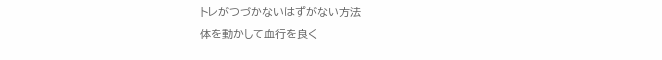トレがつづかないはずがない方法
体を動かして血行を良く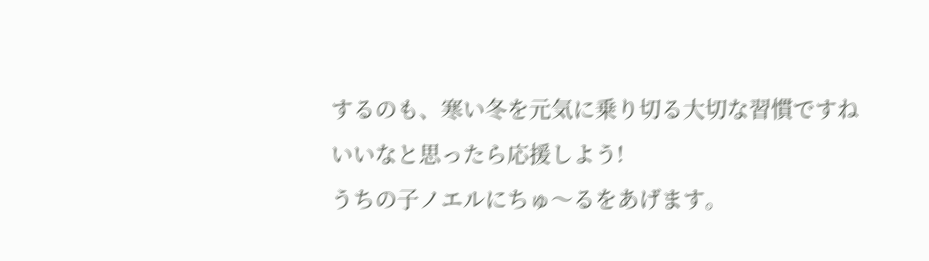するのも、寒い冬を元気に乗り切る大切な習慣ですね
いいなと思ったら応援しよう!
うちの子ノエルにちゅ〜るをあげます。